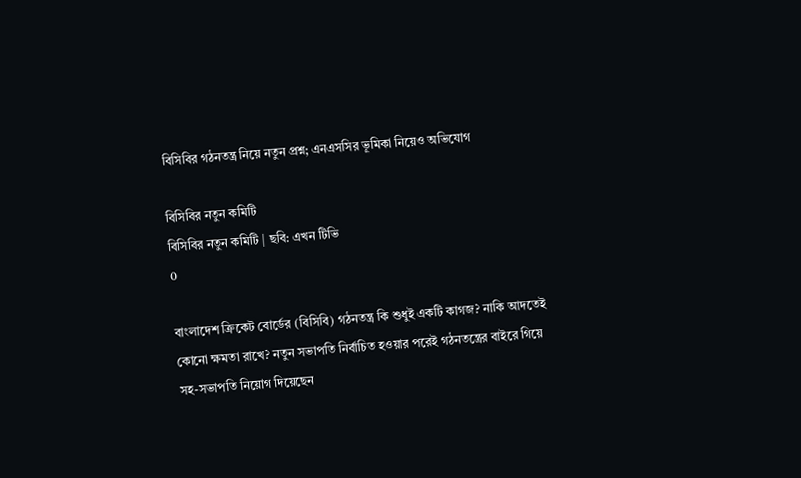বিসিবির গঠনতন্ত্র নিয়ে নতুন প্রশ্ন; এনএসসির ভূমিকা নিয়েও অভিযোগ

বিসিবির নতুন কমিটি
বিসিবির নতুন কমিটি | ছবি: এখন টিভি
0

বাংলাদেশ ক্রিকেট বোর্ডের (বিসিবি) গঠনতন্ত্র কি শুধুই একটি কাগজ? নাকি আদতেই কোনো ক্ষমতা রাখে? নতুন সভাপতি নির্বাচিত হওয়ার পরেই গঠনতন্ত্রের বাইরে গিয়ে সহ-সভাপতি নিয়োগ দিয়েছেন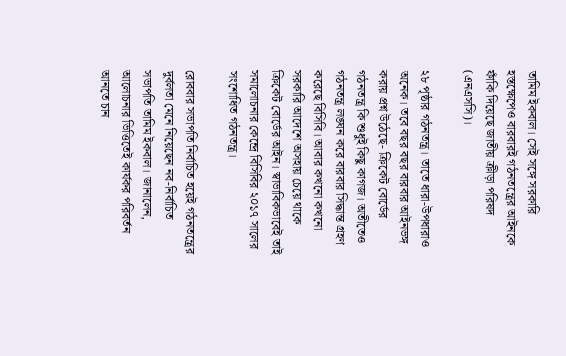তামিম ইকবাল। সেই সঙ্গে সরকারি হস্তক্ষেপেও বারবারই গঠনতন্ত্রের আইনকে ফাঁকি দিয়েছে জাতীয় ক্রীড়া পরিষদ (এনএসসি)।

২৮ পৃষ্ঠার গঠনতন্ত্র। তাতে ধারা-উপধারাও অনেক। তবে বছর বছর বারবার আইনভঙ্গ করায় প্রশ্ন উঠেছে- ক্রিকেট বোর্ডের গঠনতন্ত্র কি শুধুই কিছু কাগজ। অতীতেও গঠনতন্ত্র লঙ্ঘন করে বারবার সিদ্ধান্ত গ্রহণ করেছে বিসিবি। আবার কখনো কখনো সরকারি আদেশে অসহায় চেয়ে থাকে ক্রিকেট বোর্ডের আইন। স্বাভাবিকভাবেই তাই সমালোচনার কেন্দ্রে বিসিবির ২০১৭ সালের সংশোধিত গঠনতন্ত্র।

রোববার সভাপতি নির্বাচিত হয়েই গঠনতন্ত্রের দুর্বলতা মেনে নিয়েছেন নব-নির্বাচিত সভাপতি তামিম ইকবাল। জানালেন, আলোচনার ভিত্তিতেই কার্যকর পরিবর্তন আনতে চান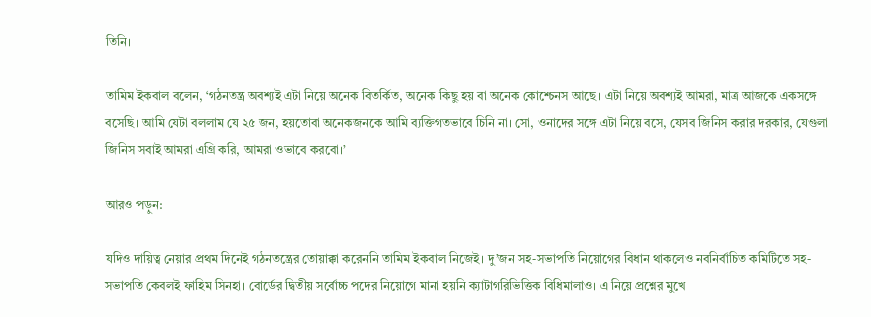তিনি।

তামিম ইকবাল বলেন, ‘গঠনতন্ত্র অবশ্যই এটা নিয়ে অনেক বিতর্কিত, অনেক কিছু হয় বা অনেক কোশ্চেনস আছে। এটা নিয়ে অবশ্যই আমরা, মাত্র আজকে একসঙ্গে বসেছি। আমি যেটা বললাম যে ২৫ জন, হয়তোবা অনেকজনকে আমি ব্যক্তিগতভাবে চিনি না। সো, ওনাদের সঙ্গে এটা নিয়ে বসে, যেসব জিনিস করার দরকার, যেগুলা জিনিস সবাই আমরা এগ্রি করি, আমরা ওভাবে করবো।’

আরও পড়ুন:

যদিও দায়িত্ব নেয়ার প্রথম দিনেই গঠনতন্ত্রের তোয়াক্কা করেননি তামিম ইকবাল নিজেই। দু’জন সহ-সভাপতি নিয়োগের বিধান থাকলেও নবনির্বাচিত কমিটিতে সহ-সভাপতি কেবলই ফাহিম সিনহা। বোর্ডের দ্বিতীয় সর্বোচ্চ পদের নিয়োগে মানা হয়নি ক্যাটাগরিভিত্তিক বিধিমালাও। এ নিয়ে প্রশ্নের মুখে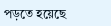পড়তে হয়েছে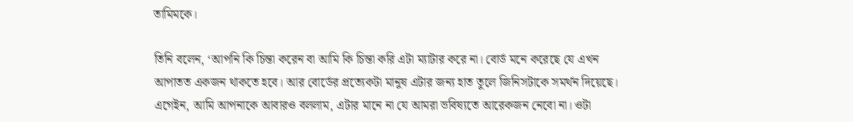তামিমকে।

তিনি বলেন, ‘আপনি কি চিন্তা করেন বা আমি কি চিন্তা করি এটা ম্যাটার করে না। বোর্ড মনে করেছে যে এখন আপাতত একজন থাকতে হবে। আর বোর্ডের প্রত্যেকটা মানুষ এটার জন্য হাত তুলে জিনিসটাকে সমর্থন দিয়েছে। এগেইন, আমি আপনাকে আবারও বললাম, এটার মানে না যে আমরা ভবিষ্যতে আরেকজন নেবো না। ওটা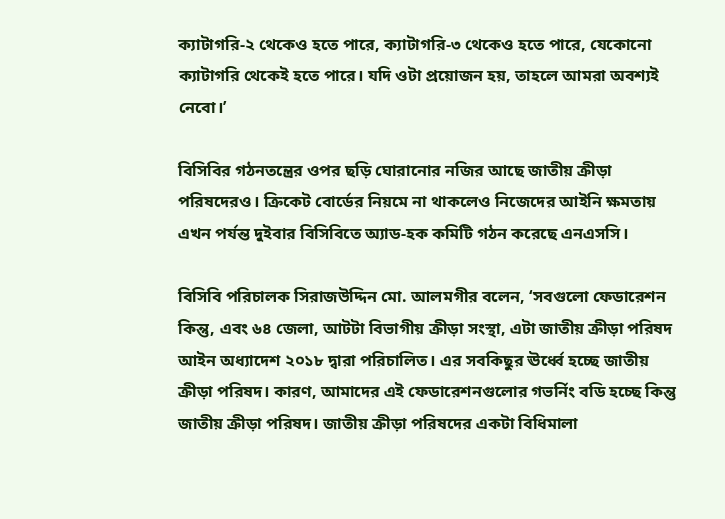ক্যাটাগরি-২ থেকেও হতে পারে, ক্যাটাগরি-৩ থেকেও হতে পারে, যেকোনো ক্যাটাগরি থেকেই হতে পারে। যদি ওটা প্রয়োজন হয়, তাহলে আমরা অবশ্যই নেবো।’

বিসিবির গঠনতন্ত্রের ওপর ছড়ি ঘোরানোর নজির আছে জাতীয় ক্রীড়া পরিষদেরও। ক্রিকেট বোর্ডের নিয়মে না থাকলেও নিজেদের আইনি ক্ষমতায় এখন পর্যন্ত দুইবার বিসিবিতে অ্যাড-হক কমিটি গঠন করেছে এনএসসি।

বিসিবি পরিচালক সিরাজউদ্দিন মো. আলমগীর বলেন, ‘সবগুলো ফেডারেশন কিন্তু, এবং ৬৪ জেলা, আটটা বিভাগীয় ক্রীড়া সংস্থা, এটা জাতীয় ক্রীড়া পরিষদ আইন অধ্যাদেশ ২০১৮ দ্বারা পরিচালিত। এর সবকিছুর ঊর্ধ্বে হচ্ছে জাতীয় ক্রীড়া পরিষদ। কারণ, আমাদের এই ফেডারেশনগুলোর গভর্নিং বডি হচ্ছে কিন্তু জাতীয় ক্রীড়া পরিষদ। জাতীয় ক্রীড়া পরিষদের একটা বিধিমালা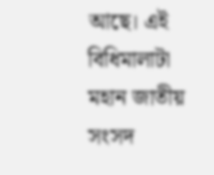আছে। এই বিধিমালাটা মহান জাতীয় সংসদ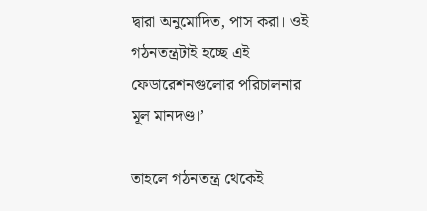দ্বারা অনুমোদিত, পাস করা। ওই গঠনতন্ত্রটাই হচ্ছে এই ফেডারেশনগুলোর পরিচালনার মূল মানদণ্ড।’

তাহলে গঠনতন্ত্র থেকেই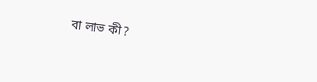বা লাভ কী?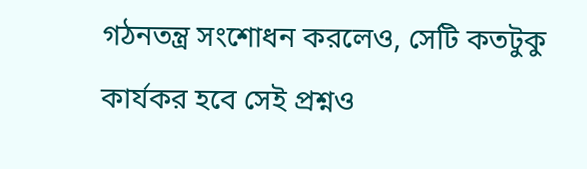গঠনতন্ত্র সংশোধন করলেও, সেটি কতটুকু কার্যকর হবে সেই প্রশ্নও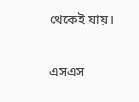থেকেই যায়।

এসএস